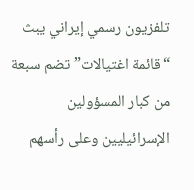تلفزيون رسمي إيراني يبث “قائمة اغتيالات” تضم سبعة من كبار المسؤولين الإسرائيليين وعلى رأسهم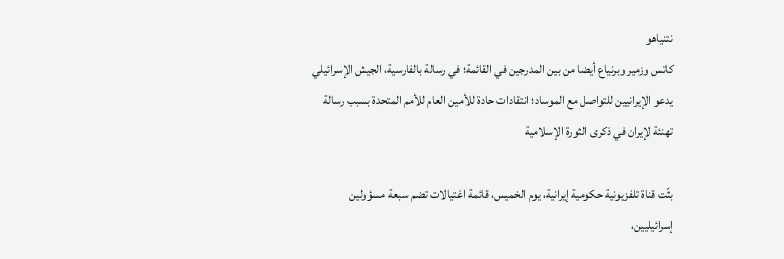نتنياهو
كاتس وزمير وبرنياع أيضا من بين المدرجين في القائمة؛ في رسالة بالفارسية، الجيش الإسرائيلي يدعو الإيرانيين للتواصل مع الموساد؛ انتقادات حادة للأمين العام للأمم المتحدة بسبب رسالة تهنئة لإيران في ذكرى الثورة الإسلامية

بثّت قناة تلفزيونية حكومية إيرانية، يوم الخميس، قائمة اغتيالات تضم سبعة مسؤولين إسرائيليين،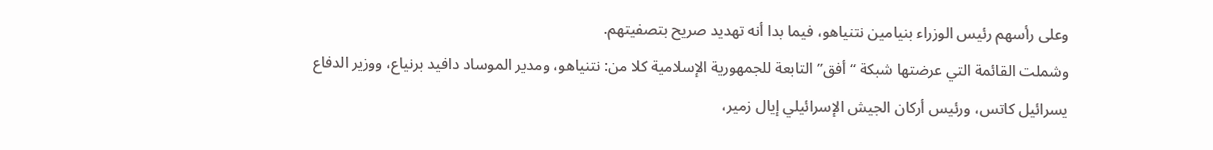وعلى رأسهم رئيس الوزراء بنيامين نتنياهو، فيما بدا أنه تهديد صريح بتصفيتهم.
وشملت القائمة التي عرضتها شبكة “أفق” التابعة للجمهورية الإسلامية كلا من: نتنياهو، ومدير الموساد دافيد برنياع، ووزير الدفاع يسرائيل كاتس، ورئيس أركان الجيش الإسرائيلي إيال زمير،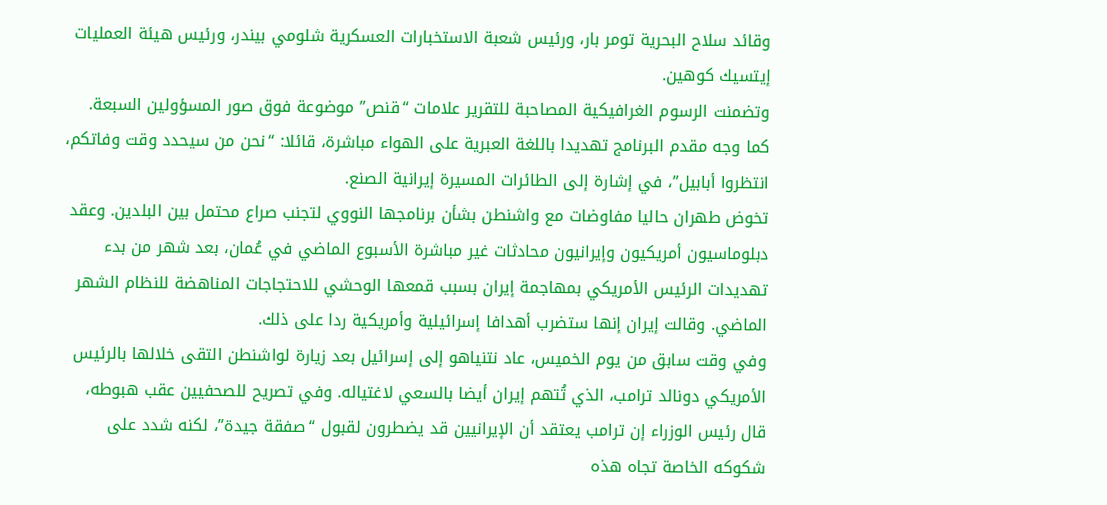وقائد سلاح البحرية تومر بار، ورئيس شعبة الاستخبارات العسكرية شلومي بيندر، ورئيس هيئة العمليات إيتسيك كوهين.
وتضمنت الرسوم الغرافيكية المصاحبة للتقرير علامات “قنص” موضوعة فوق صور المسؤولين السبعة.
كما وجه مقدم البرنامج تهديدا باللغة العبرية على الهواء مباشرة، قائلا: “نحن من سيحدد وقت وفاتكم، انتظروا أبابيل”، في إشارة إلى الطائرات المسيرة إيرانية الصنع.
تخوض طهران حاليا مفاوضات مع واشنطن بشأن برنامجها النووي لتجنب صراع محتمل بين البلدين. وعقد دبلوماسيون أمريكيون وإيرانيون محادثات غير مباشرة الأسبوع الماضي في عُمان، بعد شهر من بدء تهديدات الرئيس الأمريكي بمهاجمة إيران بسبب قمعها الوحشي للاحتجاجات المناهضة للنظام الشهر الماضي. وقالت إيران إنها ستضرب أهدافا إسرائيلية وأمريكية ردا على ذلك.
وفي وقت سابق من يوم الخميس، عاد نتنياهو إلى إسرائيل بعد زيارة لواشنطن التقى خلالها بالرئيس الأمريكي دونالد ترامب، الذي تُتهم إيران أيضا بالسعي لاغتياله. وفي تصريح للصحفيين عقب هبوطه، قال رئيس الوزراء إن ترامب يعتقد أن الإيرانيين قد يضطرون لقبول “صفقة جيدة”، لكنه شدد على شكوكه الخاصة تجاه هذه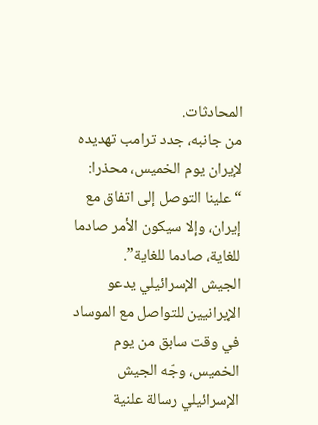المحادثات.
من جانبه، جدد ترامب تهديده لإيران يوم الخميس، محذرا: “علينا التوصل إلى اتفاق مع إيران، وإلا سيكون الأمر صادما للغاية، صادما للغاية”.
الجيش الإسرائيلي يدعو الإيرانيين للتواصل مع الموساد
في وقت سابق من يوم الخميس، وجّه الجيش الإسرائيلي رسالة علنية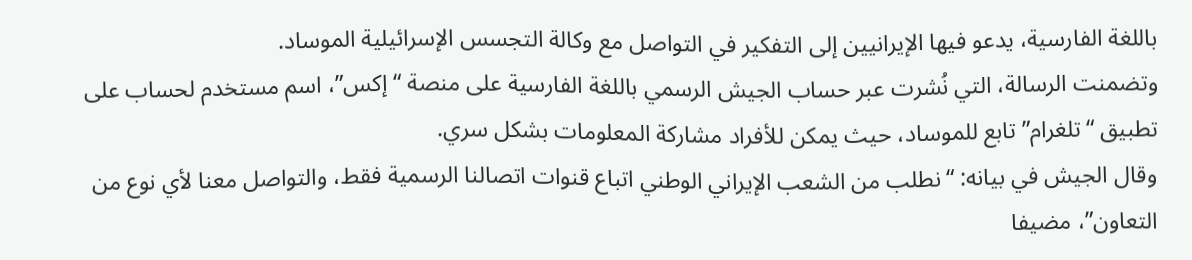باللغة الفارسية، يدعو فيها الإيرانيين إلى التفكير في التواصل مع وكالة التجسس الإسرائيلية الموساد.
وتضمنت الرسالة، التي نُشرت عبر حساب الجيش الرسمي باللغة الفارسية على منصة “إكس”، اسم مستخدم لحساب على تطبيق “تلغرام” تابع للموساد، حيث يمكن للأفراد مشاركة المعلومات بشكل سري.
وقال الجيش في بيانه: “نطلب من الشعب الإيراني الوطني اتباع قنوات اتصالنا الرسمية فقط، والتواصل معنا لأي نوع من التعاون”، مضيفا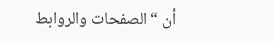أن “الصفحات والروابط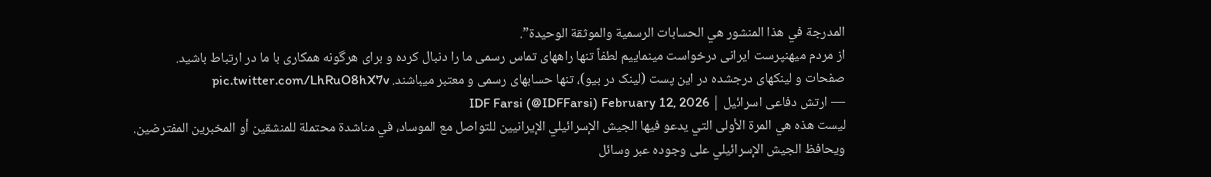المدرجة في هذا المنشور هي الحسابات الرسمية والموثقة الوحيدة”.
از مردم میهنپرست ایرانی درخواست مینماییم لطفاً تنها راههای تماس رسمی ما را دنبال کرده و برای هرگونه همکاری با ما در ارتباط باشید.
صفحات و لینکهای درجشده در این پست (لینک در بیو)، تنها حسابهای رسمی و معتبر میباشند. pic.twitter.com/LhRuO8hX7v
— ارتش دفاعی اسرائیل | IDF Farsi (@IDFFarsi) February 12, 2026
ليست هذه هي المرة الأولى التي يدعو فيها الجيش الإسرائيلي الإيرانيين للتواصل مع الموساد، في مناشدة محتملة للمنشقين أو المخبرين المفترضين.
ويحافظ الجيش الإسرائيلي على وجوده عبر وسائل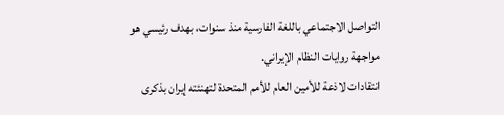التواصل الاجتماعي باللغة الفارسية منذ سنوات، بهدف رئيسي هو مواجهة روايات النظام الإيراني.
انتقادات لاذعة للأمين العام للأمم المتحدة لتهنئته إيران بذكرى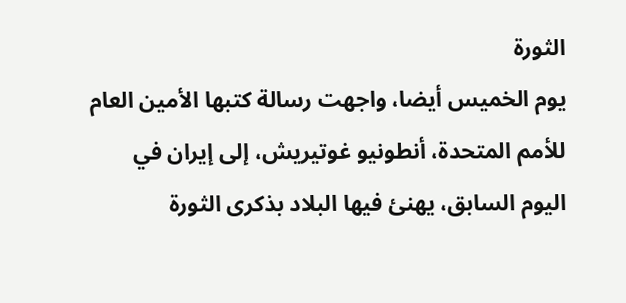الثورة
يوم الخميس أيضا، واجهت رسالة كتبها الأمين العام للأمم المتحدة، أنطونيو غوتيريش، إلى إيران في اليوم السابق، يهنئ فيها البلاد بذكرى الثورة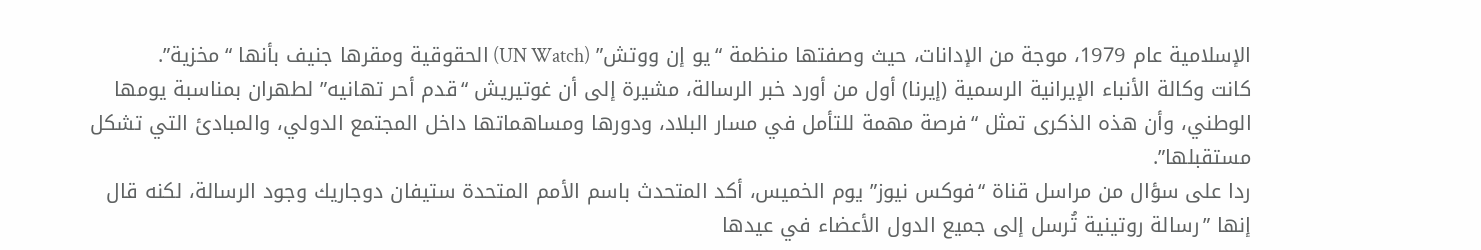الإسلامية عام 1979، موجة من الإدانات، حيث وصفتها منظمة “يو إن ووتش” (UN Watch) الحقوقية ومقرها جنيف بأنها “مخزية”.
كانت وكالة الأنباء الإيرانية الرسمية (إيرنا) أول من أورد خبر الرسالة، مشيرة إلى أن غوتيريش “قدم أحر تهانيه” لطهران بمناسبة يومها الوطني، وأن هذه الذكرى تمثل “فرصة مهمة للتأمل في مسار البلاد، ودورها ومساهماتها داخل المجتمع الدولي، والمبادئ التي تشكل مستقبلها”.
ردا على سؤال من مراسل قناة “فوكس نيوز” يوم الخميس، أكد المتحدث باسم الأمم المتحدة ستيفان دوجاريك وجود الرسالة، لكنه قال إنها ”رسالة روتينية تُرسل إلى جميع الدول الأعضاء في عيدها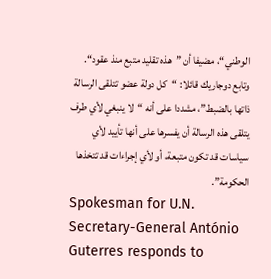الوطني“، مضيفا أن ”هذه تقليد متبع منذ عقود“.
وتابع دوجاريك قائلا: “كل دولة عضو تتلقى الرسالة ذاتها بالضبط”، مشددا على أنه “لا ينبغي لأي طرف يتلقى هذه الرسالة أن يفسرها على أنها تأييد لأي سياسات قد تكون متبعة، أو لأي إجراءات قد تتخذها الحكومة”.
Spokesman for U.N. Secretary-General António Guterres responds to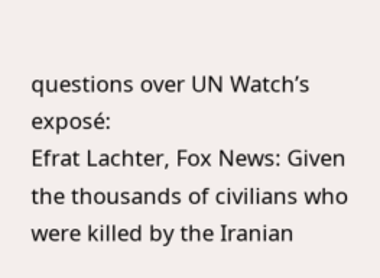questions over UN Watch’s exposé:
Efrat Lachter, Fox News: Given the thousands of civilians who were killed by the Iranian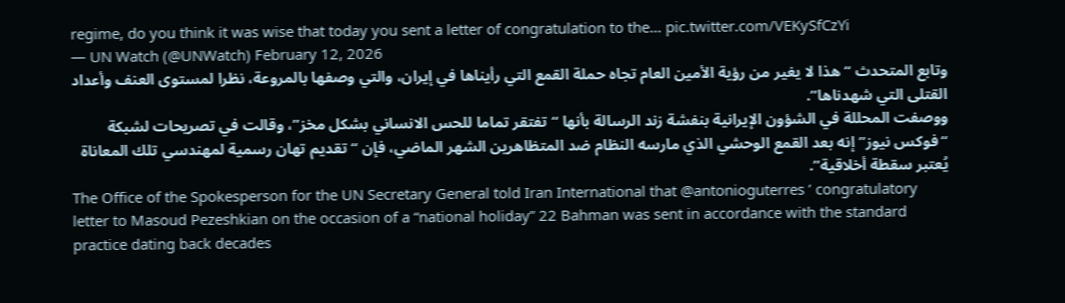regime, do you think it was wise that today you sent a letter of congratulation to the… pic.twitter.com/VEKySfCzYi
— UN Watch (@UNWatch) February 12, 2026
وتابع المتحدث “هذا لا يغير من رؤية الأمين العام تجاه حملة القمع التي رأيناها في إيران، والتي وصفها بالمروعة، نظرا لمستوى العنف وأعداد القتلى التي شهدناها”.
ووصفت المحللة في الشؤون الإيرانية بنفشة زند الرسالة بأنها “تفتقر تماما للحس الانساني بشكل مخز”، وقالت في تصريحات لشبكة “فوكس نيوز” إنه بعد القمع الوحشي الذي مارسه النظام ضد المتظاهرين الشهر الماضي، فإن “تقديم تهان رسمية لمهندسي تلك المعاناة يُعتبر سقطة أخلاقية”.
The Office of the Spokesperson for the UN Secretary General told Iran International that @antonioguterres ’ congratulatory letter to Masoud Pezeshkian on the occasion of a “national holiday” 22 Bahman was sent in accordance with the standard practice dating back decades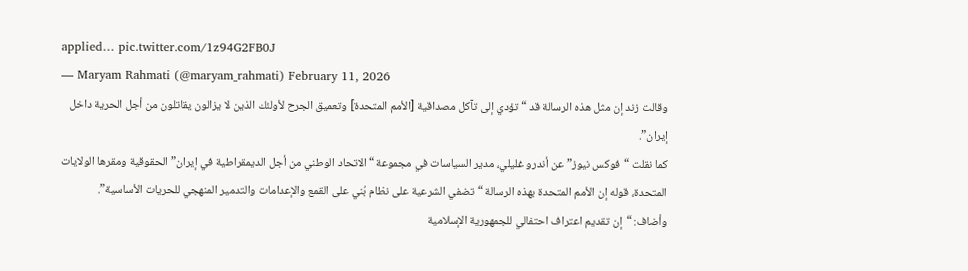applied… pic.twitter.com/1z94G2FB0J
— Maryam Rahmati (@maryam_rahmati) February 11, 2026
وقالت زند إن مثل هذه الرسالة قد “تؤدي إلى تآكل مصداقية [الأمم المتحدة] وتعميق الجرح لأولئك الذين لا يزالون يقاتلون من أجل الحرية داخل إيران”.
كما نقلت “فوكس نيوز” عن أندرو غليلي، مدير السياسات في مجموعة “الاتحاد الوطني من أجل الديمقراطية في إيران” الحقوقية ومقرها الولايات المتحدة، قوله إن الأمم المتحدة بهذه الرسالة “تضفي الشرعية على نظام بُني على القمع والإعدامات والتدمير المنهجي للحريات الأساسية”.
وأضاف: “إن تقديم اعتراف احتفالي للجمهورية الإسلامية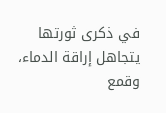في ذكرى ثورتها يتجاهل إراقة الدماء، وقمع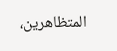المتظاهرين،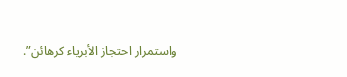واستمرار احتجاز الأبرياء كرهائن”.